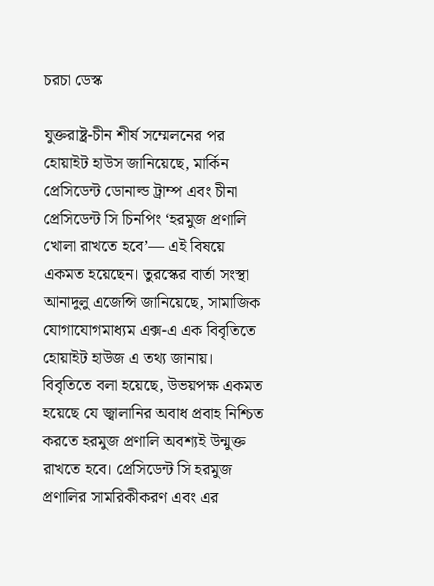চরচা ডেস্ক

যুক্তরাষ্ট্র-চীন শীর্ষ সম্মেলনের পর হোয়াইট হাউস জানিয়েছে, মার্কিন প্রেসিডেন্ট ডোনাল্ড ট্রাম্প এবং চীনা প্রেসিডেন্ট সি চিনপিং ‘হরমুজ প্রণালি খোলা রাখতে হবে’— এই বিষয়ে একমত হয়েছেন। তুরস্কের বার্তা সংস্থা আনাদুলু এজেন্সি জানিয়েছে, সামাজিক যোগাযোগমাধ্যম এক্স-এ এক বিবৃতিতে হোয়াইট হাউজ এ তথ্য জানায়।
বিবৃতিতে বলা হয়েছে, উভয়পক্ষ একমত হয়েছে যে জ্বালানির অবাধ প্রবাহ নিশ্চিত করতে হরমুজ প্রণালি অবশ্যই উন্মুক্ত রাখতে হবে। প্রেসিডেন্ট সি হরমুজ প্রণালির সামরিকীকরণ এবং এর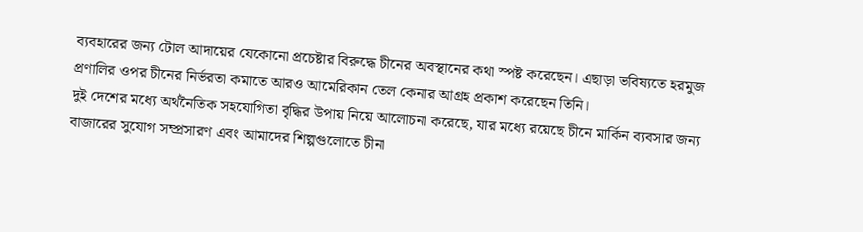ব্যবহারের জন্য টোল আদায়ের যেকোনো প্রচেষ্টার বিরুদ্ধে চীনের অবস্থানের কথা স্পষ্ট করেছেন। এছাড়া ভবিষ্যতে হরমুজ প্রণালির ওপর চীনের নির্ভরতা কমাতে আরও আমেরিকান তেল কেনার আগ্রহ প্রকাশ করেছেন তিনি।
দুই দেশের মধ্যে অর্থনৈতিক সহযোগিতা বৃদ্ধির উপায় নিয়ে আলোচনা করেছে, যার মধ্যে রয়েছে চীনে মার্কিন ব্যবসার জন্য বাজারের সুযোগ সম্প্রসারণ এবং আমাদের শিল্পগুলোতে চীনা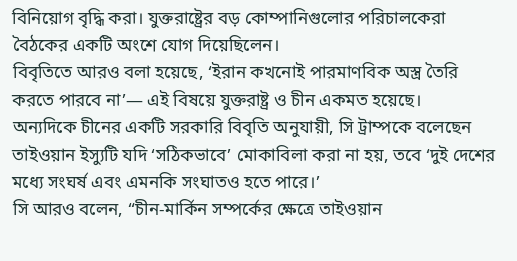বিনিয়োগ বৃদ্ধি করা। যুক্তরাষ্ট্রের বড় কোম্পানিগুলোর পরিচালকেরা বৈঠকের একটি অংশে যোগ দিয়েছিলেন।
বিবৃতিতে আরও বলা হয়েছে, ‘ইরান কখনোই পারমাণবিক অস্ত্র তৈরি করতে পারবে না’— এই বিষয়ে যুক্তরাষ্ট্র ও চীন একমত হয়েছে।
অন্যদিকে চীনের একটি সরকারি বিবৃতি অনুযায়ী, সি ট্রাম্পকে বলেছেন তাইওয়ান ইস্যুটি যদি ‘সঠিকভাবে’ মোকাবিলা করা না হয়, তবে ‘দুই দেশের মধ্যে সংঘর্ষ এবং এমনকি সংঘাতও হতে পারে।’
সি আরও বলেন, “চীন-মার্কিন সম্পর্কের ক্ষেত্রে তাইওয়ান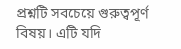প্রশ্নটি সবচেয়ে গুরুত্বপূর্ণ বিষয়। এটি যদি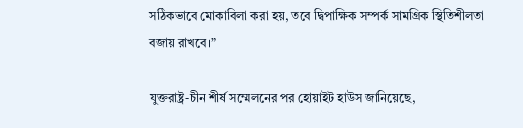সঠিকভাবে মোকাবিলা করা হয়, তবে দ্বিপাক্ষিক সম্পর্ক সামগ্রিক স্থিতিশীলতা বজায় রাখবে।”

যুক্তরাষ্ট্র-চীন শীর্ষ সম্মেলনের পর হোয়াইট হাউস জানিয়েছে,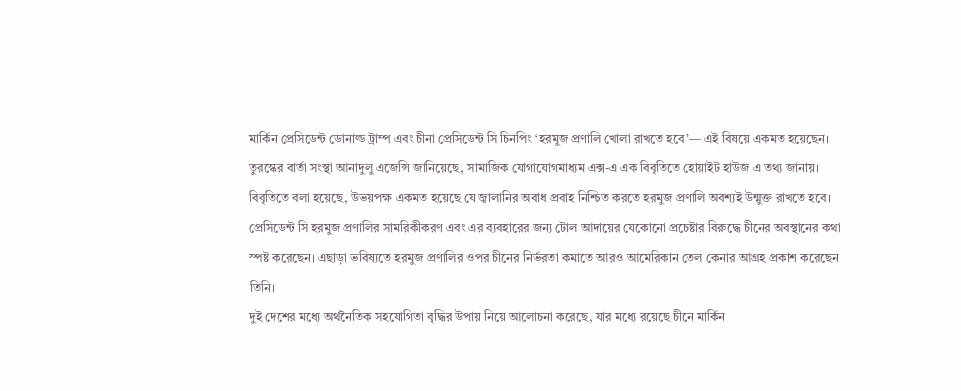মার্কিন প্রেসিডেন্ট ডোনাল্ড ট্রাম্প এবং চীনা প্রেসিডেন্ট সি চিনপিং ‘হরমুজ প্রণালি খোলা রাখতে হবে’— এই বিষয়ে একমত হয়েছেন। তুরস্কের বার্তা সংস্থা আনাদুলু এজেন্সি জানিয়েছে, সামাজিক যোগাযোগমাধ্যম এক্স-এ এক বিবৃতিতে হোয়াইট হাউজ এ তথ্য জানায়।
বিবৃতিতে বলা হয়েছে, উভয়পক্ষ একমত হয়েছে যে জ্বালানির অবাধ প্রবাহ নিশ্চিত করতে হরমুজ প্রণালি অবশ্যই উন্মুক্ত রাখতে হবে। প্রেসিডেন্ট সি হরমুজ প্রণালির সামরিকীকরণ এবং এর ব্যবহারের জন্য টোল আদায়ের যেকোনো প্রচেষ্টার বিরুদ্ধে চীনের অবস্থানের কথা স্পষ্ট করেছেন। এছাড়া ভবিষ্যতে হরমুজ প্রণালির ওপর চীনের নির্ভরতা কমাতে আরও আমেরিকান তেল কেনার আগ্রহ প্রকাশ করেছেন তিনি।
দুই দেশের মধ্যে অর্থনৈতিক সহযোগিতা বৃদ্ধির উপায় নিয়ে আলোচনা করেছে, যার মধ্যে রয়েছে চীনে মার্কিন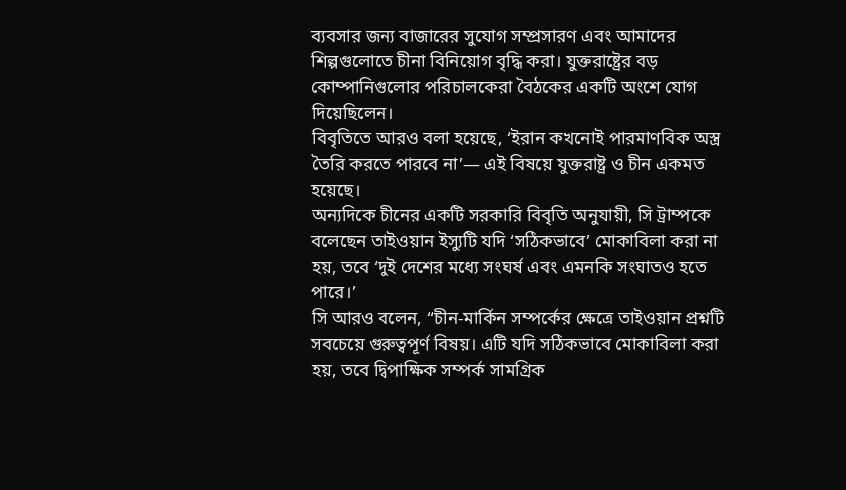ব্যবসার জন্য বাজারের সুযোগ সম্প্রসারণ এবং আমাদের শিল্পগুলোতে চীনা বিনিয়োগ বৃদ্ধি করা। যুক্তরাষ্ট্রের বড় কোম্পানিগুলোর পরিচালকেরা বৈঠকের একটি অংশে যোগ দিয়েছিলেন।
বিবৃতিতে আরও বলা হয়েছে, ‘ইরান কখনোই পারমাণবিক অস্ত্র তৈরি করতে পারবে না’— এই বিষয়ে যুক্তরাষ্ট্র ও চীন একমত হয়েছে।
অন্যদিকে চীনের একটি সরকারি বিবৃতি অনুযায়ী, সি ট্রাম্পকে বলেছেন তাইওয়ান ইস্যুটি যদি ‘সঠিকভাবে’ মোকাবিলা করা না হয়, তবে ‘দুই দেশের মধ্যে সংঘর্ষ এবং এমনকি সংঘাতও হতে পারে।’
সি আরও বলেন, “চীন-মার্কিন সম্পর্কের ক্ষেত্রে তাইওয়ান প্রশ্নটি সবচেয়ে গুরুত্বপূর্ণ বিষয়। এটি যদি সঠিকভাবে মোকাবিলা করা হয়, তবে দ্বিপাক্ষিক সম্পর্ক সামগ্রিক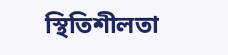স্থিতিশীলতা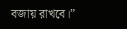বজায় রাখবে।”